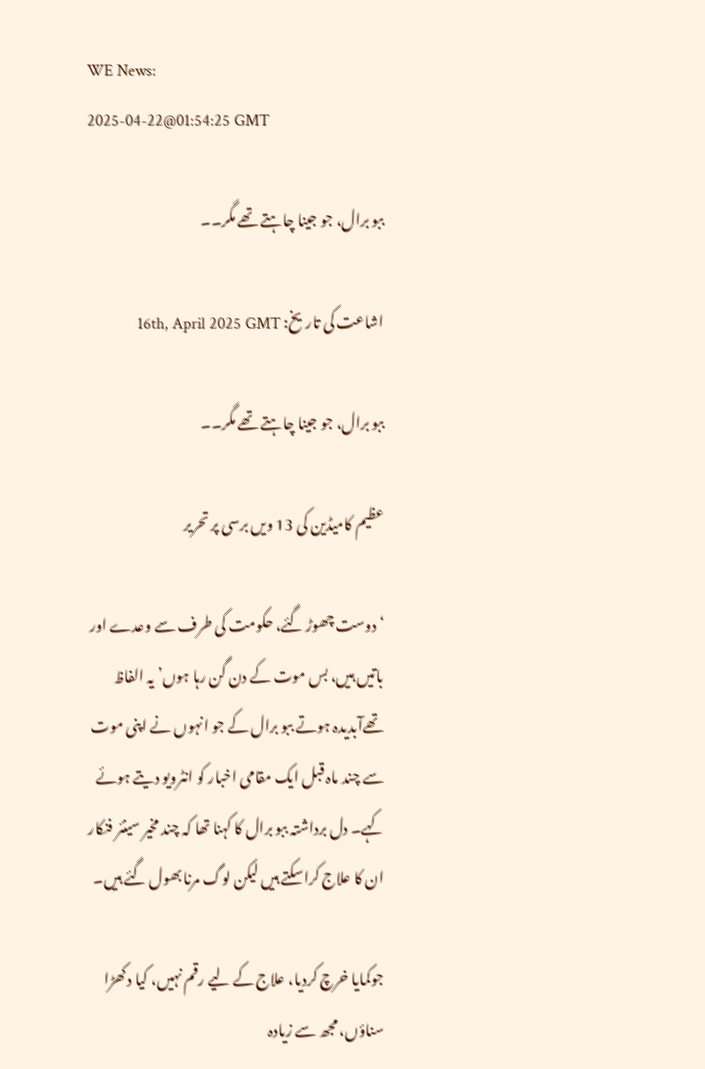WE News:
2025-04-22@01:54:25 GMT

ببو برال، جو جینا چاہتے تھے مگر۔۔

اشاعت کی تاریخ: 16th, April 2025 GMT

ببو برال، جو جینا چاہتے تھے مگر۔۔

عظیم کامیڈین کی 13 ویں برسی پر تحریر

‘ دوست چھوڑ گئے، حکومت کی طرف سے وعدے اور باتیں ہیں، بس موت کے دن گن رہا ہوں’ یہ الفاظ تھےآبدیدہ ہوتے ببو برال کے جو انہوں نے اپنی موت سے چند ماہ قبل ایک مقامی اخبار کو انٹرویو دیتے ہوئے کہے۔ دل برداشتہ ببو برال کا کہنا تھا کہ چند مخیر سینئر فنکار ان کا علاج کراسکتے ہیں لیکن لوگ مرنا بھول گئے ہیں۔

جوکمایا خرچ کردیا، علاج کے لیے رقم نہیں، کیا دکھڑا سناؤں، مجھ سے زیادہ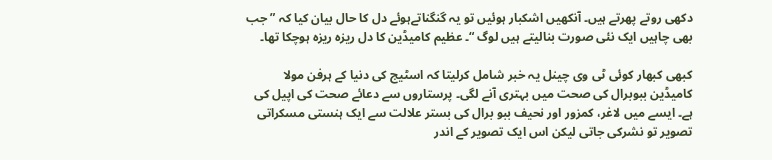دکھی روتے پھرتے ہیں۔ آنکھیں اشکبار ہوئیں تو یہ گنگناتےہوئے دل کا حال بیان کیا کہ ” جب بھی چاہیں ایک نئی صورت بنالیتے ہیں لوگ “۔ عظیم کامیڈین کا دل ریزہ ریزہ ہوچکا تھا۔

کبھی کبھار کوئی ٹی وی چینل یہ خبر شامل کرلیتا کہ اسٹیج کی دنیا کے ہرفن مولا کامیڈین ببوبرال کی صحت میں بہتری آنے لگی۔ پرستاروں سے دعائے صحت کی اپیل کی ہے۔ ایسے میں لاغر، کمزور اور نحیف ببو برال کی بستر علالت سے ایک ہنستی مسکراتی تصویر تو نشرکی جاتی لیکن اس ایک تصویر کے اندر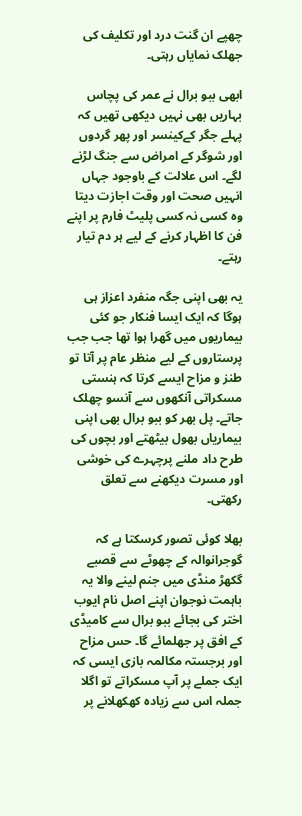چھپے ان گنت درد اور تکلیف کی جھلک نمایاں رہتی۔

ابھی ببو برال نے عمر کی پچاس بہاریں بھی نہیں دیکھی تھیں کہ پہلے جگر کےکینسر اور پھر گردوں اور شوگر کے امراض سے جنگ لڑنے لگے۔ اس علالت کے باوجود جہاں انہیں صحت اور وقت اجازت دیتا وہ کسی نہ کسی پلیٹ فارم پر اپنے فن کا اظہار کرنے کے لیے ہر دم تیار رہتے۔

یہ بھی اپنی جگہ منفرد اعزاز ہی ہوگا کہ ایک ایسا فنکار جو کئی بیماریوں میں گھرا ہوا تھا جب جب پرستاروں کے لیے منظر عام پر آتا تو طنز و مزاح ایسے کرتا کہ ہنستی مسکراتی آنکھوں سے آنسو چھلک جاتے۔ پل بھر کو ببو برال بھی اپنی بیماریاں بھول بیٹھتے اور بچوں کی طرح داد ملنے پرچہرے کی خوشی اور مسرت دیکھنے سے تعلق رکھتی۔

بھلا کوئی تصور کرسکتا ہے کہ گوجرانوالہ کے چھوٹے سے قصبے گکھڑ منڈی میں جنم لینے والا یہ باہمت نوجوان اپنے اصل نام ایوب اختر کی بجائے ببو برال سے کامیڈی کے افق پر جھلمائے گا۔ حس مزاح اور برجستہ مکالمہ بازی ایسی کہ ایک جملے پر آپ مسکراتے تو اگلا جملہ اس سے زیادہ کھکھلانے پر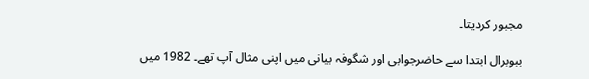مجبور کردیتا۔

ببوبرال ابتدا سے حاضرجوابی اور شگوفہ بیانی میں اپنی مثال آپ تھے۔ 1982 میں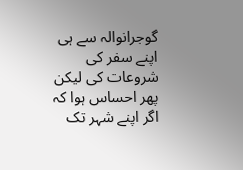گوجرانوالہ سے ہی اپنے سفر کی شروعات کی لیکن پھر احساس ہوا کہ اگر اپنے شہر تک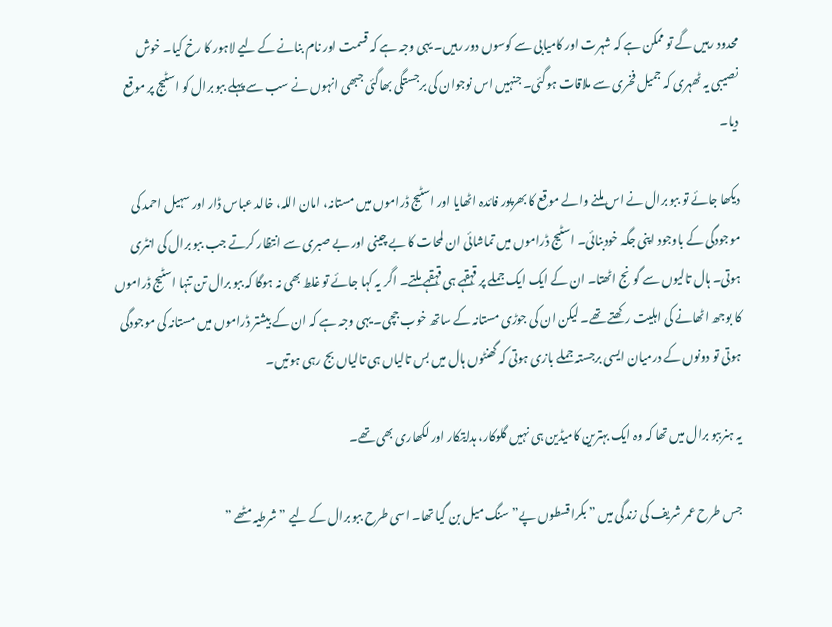محدود رہیں گے تو ممکن ہے کہ شہرت اور کامیابی سے کوسوں دور رہیں۔ یہی وجہ ہے کہ قسمت اور نام بنانے کے لیے لاہور کا رخ کیا۔ خوش نصیبی یہ ٹھہری کہ جمیل فخری سے ملاقات ہوگئی۔ جنہیں اس نوجوان کی برجستگی بھاگئی جبھی انہوں نے سب سے پہلے ببو برال کو اسٹیج پر موقع دیا۔

دیکھا جائے تو ببو برال نے اس ملنے والے موقع کا بھرپور فائدہ اٹھایا اور اسٹیج ڈراموں میں مستانہ، امان اللہ، خالد عباس ڈار اور سہیل احمد کی موجودگی کے باوجود اپنی جگہ خودبنائی۔ اسٹیج ڈراموں میں تماشائی ان لمحات کا بے چینی اور بے صبری سے انتظار کرتے جب ببو برال کی انٹری ہوتی۔ ہال تالیوں سے گونج اٹھتا۔ ان کے ایک ایک جملے پر قہقہے ہی قہقہے ملتے۔ اگر یہ کہا جائے تو غلط بھی نہ ہوگا کہ ببو برال تن تنہا اسٹیج ڈراموں کا بوجھ اٹھانے کی اہلیت رکھتے تھے۔ لیکن ان کی جوڑی مستانہ کے ساتھ خوب جچی۔ یہی وجہ ہے کہ ان کے بیشتر ڈراموں میں مستانہ کی موجودگی ہوتی تو دونوں کے درمیان ایسی برجستہ جملے بازی ہوتی کہ گھنٹوں ہال میں بس تالیاں ہی تالیاں بج رہی ہوتیں۔

یہ ہنرببو برال میں تھا کہ وہ ایک بہترین کامیڈین ہی نہیں گلوکار، ہدایتکار اور لکھاری بھی تھے۔

جس طرح عمر شریف کی زندگی میں ” بکرا قسطوں پے” سنگ میل بن گیا تھا۔ اسی طرح ببو برال کے لیے ” شرطیہ مٹھے ”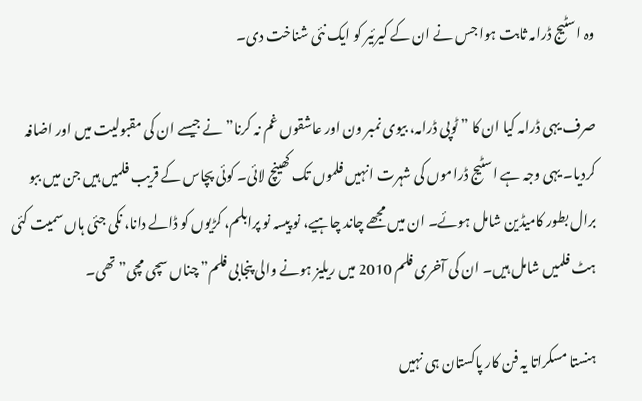وہ اسٹیج ڈرامہ ثابت ہوا جس نے ان کے کیرئیر کو ایک نئی شناخت دی۔

صرف یہی ڈرامہ کیا ان کا ” ٹوپی ڈرامہ، بیوی نمبر ون اور عاشقوں غم نہ کرنا” نے جیسے ان کی مقبولیت میں اور اضافہ کردیا۔ یہی وجہ ہے اسٹیج ڈراموں کی شہرت انہیں فلموں تک کھینچ لائی۔ کوئی پچاس کے قریب فلمیں ہیں جن میں ببو برال بطور کامیڈین شامل ہوئے۔ ان میں مجھے چاند چاہیے، نو پیسہ نو پرابلم، کڑیوں کو ڈالے دانا، نکی جئی ہاں سمیت کئی ہٹ فلمیں شامل ہیں۔ ان کی آخری فلم 2010 میں ریلیز ہونے والی پنجابی فلم” چناں سچی مچی” تھی۔

ہنستا مسکراتا یہ فن کار پاکستان ہی نہیں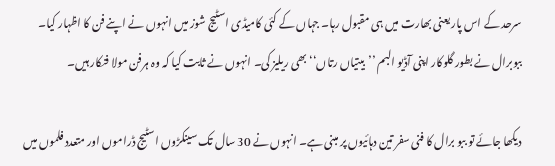سرحد کے اس پار یعنی بھارت میں ہی مقبول رہا۔ جہاں کے کئی کامیڈی اسٹیج شوز میں انہوں نے اپنے فن کا اظہار کیا۔ ببوبرال نے بطور گلوکار اپنی آڈیو البم ’’بیتیاں رتاں‘‘ بھی ریلیز کی۔ انہوں نے ثابت کیا کہ وہ ہرفن مولا فنکار ہیں۔

دیکھا جائے تو ببو برال کا فنی سفر تین دہائیوں پر مبنی ہے۔ انہوں نے 30 سال تک سینکڑوں اسٹیج ڈراموں اور متعدد فلموں میں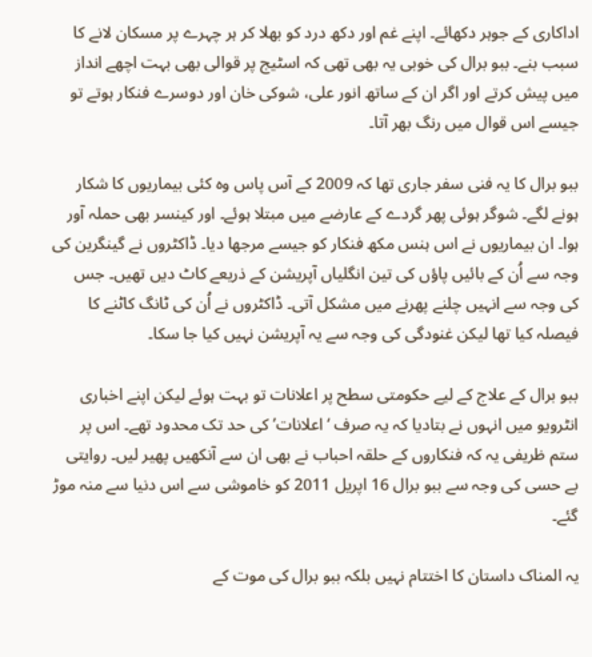اداکاری کے جوہر دکھائے۔ اپنے غم اور دکھ درد کو بھلا کر ہر چہرے پر مسکان لانے کا سبب بنے۔ ببو برال کی خوبی یہ بھی تھی کہ اسٹیج پر قوالی بھی بہت اچھے انداز میں پیش کرتے اور اگر ان کے ساتھ انور علی، شوکی خان اور دوسرے فنکار ہوتے تو جیسے اس قوال میں رنگ بھر آتا۔

ببو برال کا یہ فنی سفر جاری تھا کہ 2009 کے آس پاس وہ کئی بیماریوں کا شکار ہونے لگے۔ شوگر ہوئی پھر گردے کے عارضے میں مبتلا ہوئے۔ اور کینسر بھی حملہ آور ہوا۔ ان بیماریوں نے اس ہنس مکھ فنکار کو جیسے مرجھا دیا۔ ڈاکٹروں نے گینگرین کی وجہ سے اُن کے بائیں پاؤں کی تین انگلیاں آپریشن کے ذریعے کاٹ دیں تھیں۔ جس کی وجہ سے انہیں چلنے پھرنے میں مشکل آتی۔ ڈاکٹروں نے اُن کی ٹانگ کاٹنے کا فیصلہ کیا تھا لیکن غنودگی کی وجہ سے یہ آپریشن نہیں کیا جا سکا۔

ببو برال کے علاج کے لیے حکومتی سطح پر اعلانات تو بہت ہوئے لیکن اپنے اخباری انٹرویو میں انہوں نے بتادیا کہ یہ صرف ‘اعلانات’ کی حد تک محدود تھے۔ اس پر ستم ظریفی یہ کہ فنکاروں کے حلقہ احباب نے بھی ان سے آنکھیں پھیر لیں۔ روایتی بے حسی کی وجہ سے ببو برال 16 اپریل 2011 کو خاموشی سے اس دنیا سے منہ موڑ گئے۔

یہ المناک داستان کا اختتام نہیں بلکہ ببو برال کی موت کے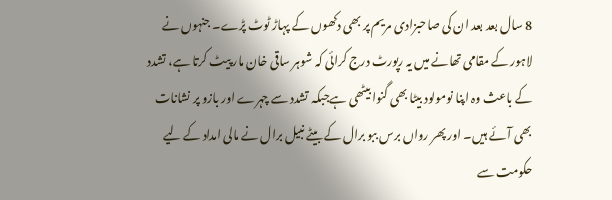8 سال بعد بعد ان کی صاحبزادی مریم پر بھی دکھوں کے پہاڑ ٹوٹ پڑے۔ جنہوں نے لاہور کے مقامی تھانے میں یہ رپورٹ درج کرائی کہ شوہر ساقی خان مار پیٹ کرتا ہے، تشدد کے باعث وہ اپنا نومولود بیٹا بھی گنوا بیٹھی ہےجبکہ تشدد سے چہرے اور بازو پر نشانات بھی آئے ہیں۔ اور پھر رواں برس ببو برال کے بیٹے نبیل برال نے مالی امداد کے لیے حکومت سے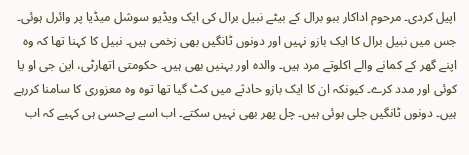اپیل کردی۔ مرحوم اداکار ببو برال کے بیٹے نبیل برال کی ایک ویڈیو سوشل میڈیا پر وائرل ہوئی۔ جس میں نبیل برال کا ایک بازو نہیں اور دونوں ٹانگیں بھی زخمی ہیں۔ نبیل کا کہنا تھا کہ وہ اپنے گھر کے کمانے والے اکلوتے مرد ہیں۔ والدہ اور بہنیں بھی ہیں۔ حکومتی اتھارٹی، این جی او یا کوئی اور مدد کرے۔ کیونکہ ان کا ایک بازو حادثے میں کٹ گیا تھا توہ وہ معزوری کا سامنا کررہے ہیں۔ دونوں ٹانگیں جلی ہوئی ہیں۔ چل پھر بھی نہیں سکتے۔ اب اسے بےحسی ہی کہیے کہ اب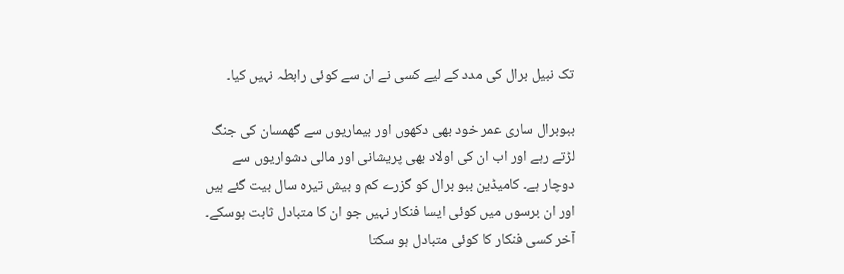تک نبیل برال کی مدد کے لیے کسی نے ان سے کوئی رابطہ نہیں کیا۔

ببوبرال ساری عمر خود بھی دکھوں اور بیماریوں سے گھمسان کی جنگ لڑتے رہے اور اب ان کی اولاد بھی پریشانی اور مالی دشواریوں سے دوچار ہے۔ کامیڈین ببو برال کو گزرے کم و بیش تیرہ سال بیت گئے ہیں اور ان برسوں میں کوئی ایسا فنکار نہیں جو ان کا متبادل ثابت ہوسکے۔ آخر کسی فنکار کا کوئی متبادل ہو سکتا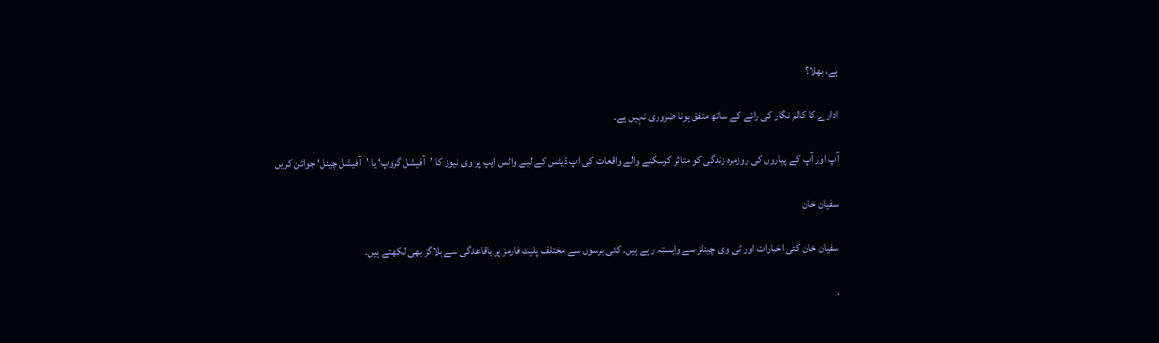ہے، بھلا؟

ادارے کا کالم نگار کی رائے کے ساتھ متفق ہونا ضروری نہیں ہے۔

آپ اور آپ کے پیاروں کی روزمرہ زندگی کو متاثر کرسکنے والے واقعات کی اپ ڈیٹس کے لیے واٹس ایپ پر وی نیوز کا ’آفیشل گروپ‘ یا ’آفیشل چینل‘ جوائن کریں

سفیان خان

سفیان خان کئی اخبارات اور ٹی وی چینلز سے وابستہ رہے ہیں۔ کئی برسوں سے مختلف پلیٹ فارمز پر باقاعدگی سے بلاگز بھی لکھتے ہیں۔

.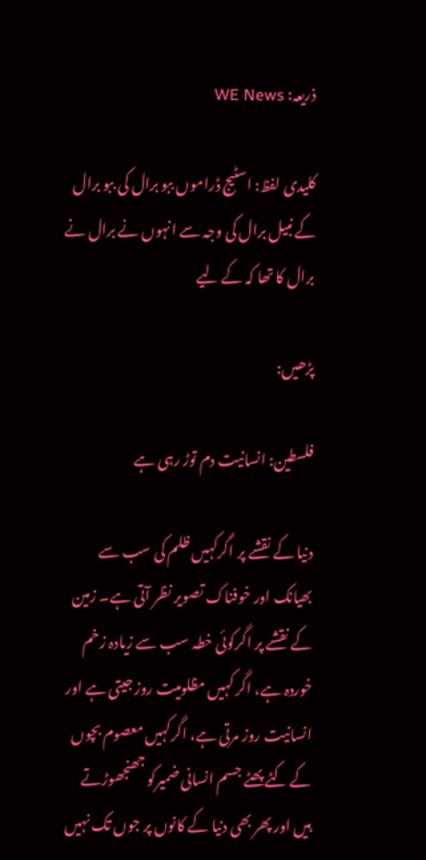ذریعہ: WE News

کلیدی لفظ: اسٹیج ڈراموں ببو برال کی ببو برال کے نبیل برال کی وجہ سے انہوں نے برال نے برال کا تھا کہ کے لیے

پڑھیں:

فلسطین: انسانیت دم توڑ رہی ہے

دنیا کے نقشے پر اگرکہیں ظلم کی سب سے بھیانک اور خوفناک تصویر نظر آتی ہے۔ زمین کے نقشے پر اگرکوئی خطہ سب سے زیادہ زخم خوردہ ہے، اگر کہیں مظلومیت روز جیتی ہے اور انسانیت روز مرتی ہے، اگرکہیں معصوم بچوں کے کٹے پھٹے جسم انسانی ضمیرکو جھنجھوڑتے ہیں اور پھر بھی دنیا کے کانوں پر جوں تک نہیں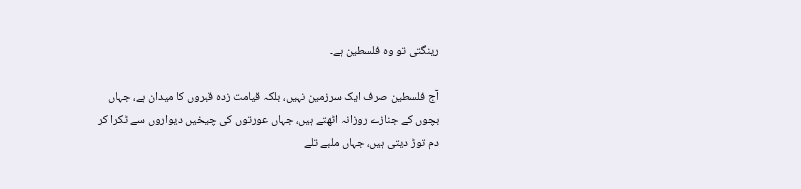رینگتی تو وہ فلسطین ہے۔

آج فلسطین صرف ایک سرزمین نہیں، بلکہ قیامت زدہ قبروں کا میدان ہے، جہاں بچوں کے جنازے روزانہ اٹھتے ہیں، جہاں عورتوں کی چیخیں دیواروں سے ٹکرا کر دم توڑ دیتی ہیں، جہاں ملبے تلے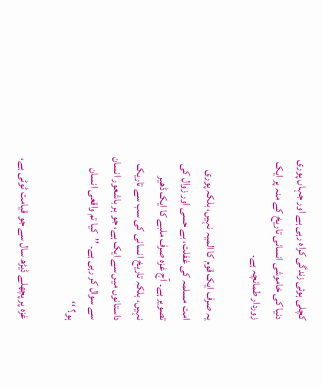کچلی ہوئی زندگی کراہ رہی ہے اور جہاں پوری دنیا کی خاموشی انسانی تاریخ کے منہ پر ایک زوردار طمانچہ ہے۔

یہ صرف ایک قوم کا المیہ نہیں، بلکہ پوری امت مسلمہ کی غفلت، بے حسی اور زوال کی تصویر ہے۔ آج غزہ صرف ملبے کا ایک ڈھیر نہیں، بلکہ تاریخ انسانی کی سب سے تاریک داستانوں میں سے ایک ہے، جو ہر باشعور انسان سے سوال کر رہی ہے۔ ’’کیا تم واقعی انسان ہو؟ ‘‘

غزہ پر پچھلے ڈیڑھ سال سے جو قیامت ٹوٹی ہے،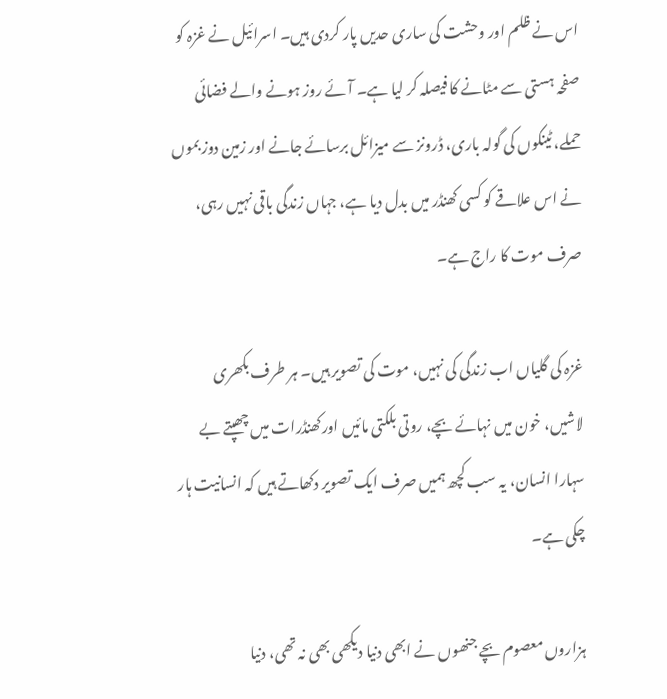اس نے ظلم اور وحشت کی ساری حدیں پار کردی ہیں۔ اسرائیل نے غزہ کو صفحہ ہستی سے مٹانے کا فیصلہ کر لیا ہے۔ آئے روز ہونے والے فضائی حملے، ٹینکوں کی گولہ باری، ڈرونز سے میزائل برسائے جانے اور زمین دوز بموں نے اس علاقے کو کسی کھنڈر میں بدل دیا ہے، جہاں زندگی باقی نہیں رہی، صرف موت کا راج ہے۔

غزہ کی گلیاں اب زندگی کی نہیں، موت کی تصویر ہیں۔ ہر طرف بکھری لاشیں، خون میں نہائے بچے، روتی بلکتی مائیں اورکھنڈرات میں چھپتے بے سہارا انسان، یہ سب کچھ ہمیں صرف ایک تصویر دکھاتے ہیں کہ انسانیت ہار چکی ہے۔

ہزاروں معصوم بچے جنھوں نے ابھی دنیا دیکھی بھی نہ تھی، دنیا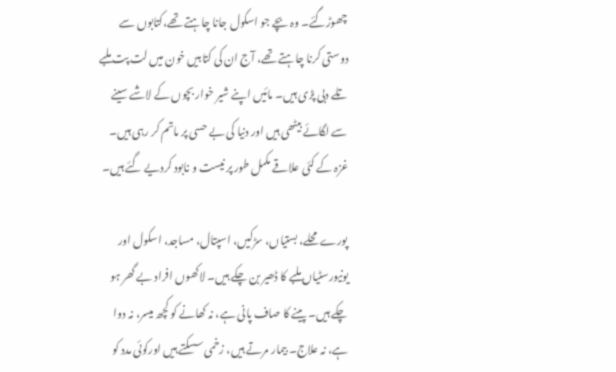چھوڑگئے۔ وہ بچے جو اسکول جانا چاہتے تھے،کتابوں سے دوستی کرنا چاہتے تھے، آج ان کی کتابیں خون میں لت پت ملبے تلے دبی پڑی ہیں۔ مائیں اپنے شیر خوار بچوں کے لاشے سینے سے لگائے بیٹھی ہیں اور دنیا کی بے حسی پر ماتم کر رہی ہیں۔ غزہ کے کئی علاقے مکمل طور پر نیست و نابود کردیے گئے ہیں۔

پورے محلے، بستیاں، سڑکیں، اسپتال، مساجد، اسکول اور یونیورسٹیاں ملبے کا ڈھیر بن چکے ہیں۔ لاکھوں افراد بے گھر ہو چکے ہیں۔ پینے کا صاف پانی ہے، نہ کھانے کو کچھ میسر، نہ دوا ہے، نہ علاج۔ بیمار مرتے ہیں، زخمی سسکتے ہیں اورکوئی مدد کو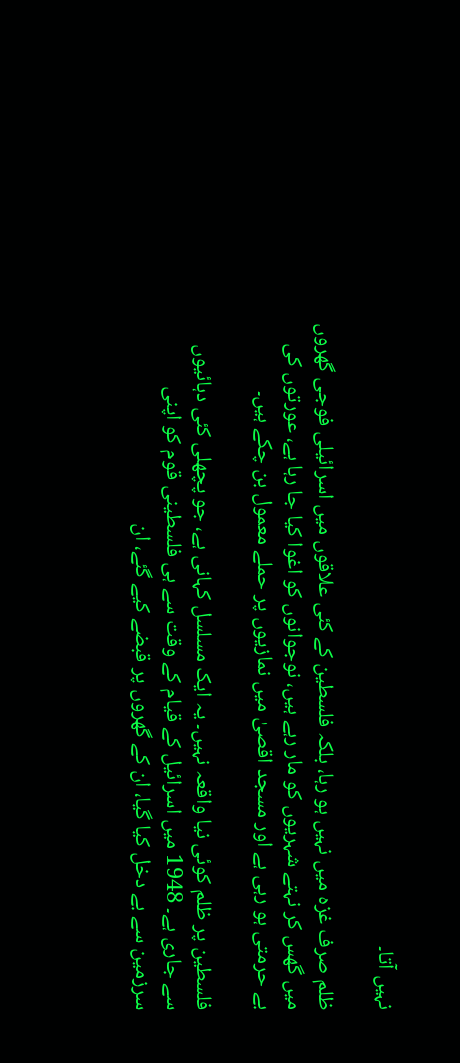نہیں آتا۔

ظلم صرف غزہ میں نہیں ہو رہا، بلکہ فلسطین کے کئی علاقوں میں اسرائیلی فوجی گھروں میں گھس کر نہتے شہریوں کو مار رہے ہیں، نوجوانوں کو اغوا کیا جا رہا ہے، عورتوں کی بے حرمتی ہو رہی ہے اور مسجد اقصیٰ میں نمازیوں پر حملے معمول بن چکے ہیں۔

فلسطین پر ظلم کوئی نیا واقعہ نہیں۔ یہ ایک مسلسل کہانی ہے، جو پچھلی کئی دہائیوں سے جاری ہے۔ 1948 میں اسرائیل کے قیام کے وقت سے ہی فلسطینی قوم کو اپنی سرزمین سے بے دخل کیا گیا، ان کے گھروں پر قبضے کیے گئے، ان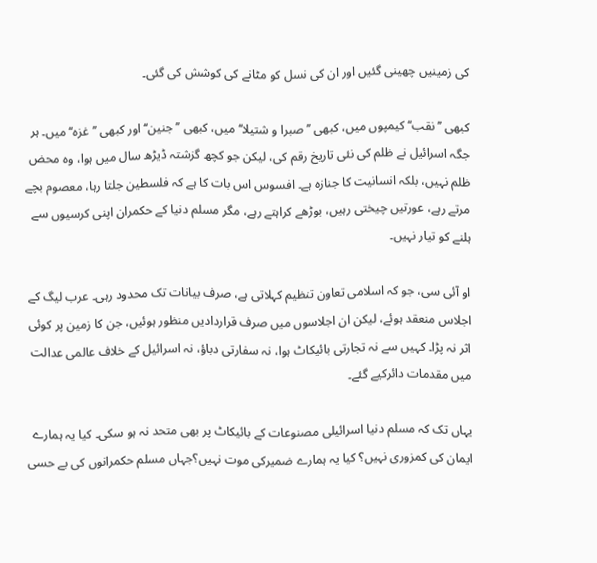کی زمینیں چھینی گئیں اور ان کی نسل کو مٹانے کی کوشش کی گئی۔

کبھی ’’نقب‘‘ کیمپوں میں، کبھی ’’ صبرا و شتیلا‘‘ میں، کبھی ’’جنین‘‘ اور کبھی ’’غزہ‘‘ میں۔ ہر جگہ اسرائیل نے ظلم کی نئی تاریخ رقم کی، لیکن جو کچھ گزشتہ ڈیڑھ سال میں ہوا، وہ محض ظلم نہیں، بلکہ انسانیت کا جنازہ ہے۔ افسوس اس بات کا ہے کہ فلسطین جلتا رہا، معصوم بچے مرتے رہے، عورتیں چیختی رہیں، بوڑھے کراہتے رہے، مگر مسلم دنیا کے حکمران اپنی کرسیوں سے ہلنے کو تیار نہیں۔

او آئی سی، جو کہ اسلامی تعاون تنظیم کہلاتی ہے، صرف بیانات تک محدود رہی۔ عرب لیگ کے اجلاس منعقد ہوئے، لیکن ان اجلاسوں میں صرف قراردادیں منظور ہوئیں، جن کا زمین پر کوئی اثر نہ پڑا۔ کہیں سے نہ تجارتی بائیکاٹ ہوا، نہ سفارتی دباؤ، نہ اسرائیل کے خلاف عالمی عدالت میں مقدمات دائرکیے گئے۔

یہاں تک کہ مسلم دنیا اسرائیلی مصنوعات کے بائیکاٹ پر بھی متحد نہ ہو سکی۔ کیا یہ ہمارے ایمان کی کمزوری نہیں؟ کیا یہ ہمارے ضمیرکی موت نہیں؟جہاں مسلم حکمرانوں کی بے حسی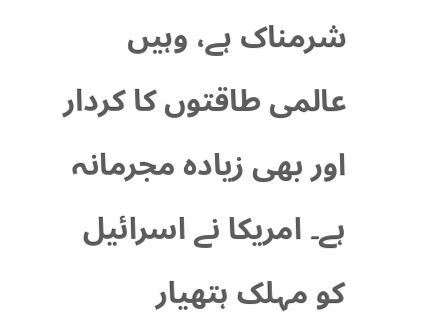شرمناک ہے، وہیں عالمی طاقتوں کا کردار اور بھی زیادہ مجرمانہ ہے۔ امریکا نے اسرائیل کو مہلک ہتھیار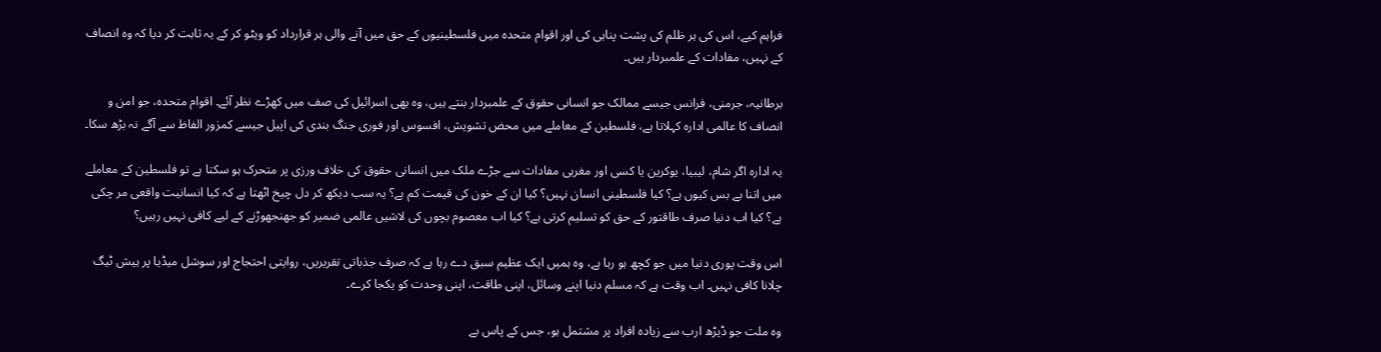فراہم کیے، اس کی ہر ظلم کی پشت پناہی کی اور اقوام متحدہ میں فلسطینیوں کے حق میں آنے والی ہر قرارداد کو ویٹو کر کے یہ ثابت کر دیا کہ وہ انصاف کے نہیں، مفادات کے علمبردار ہیں۔

برطانیہ، جرمنی، فرانس جیسے ممالک جو انسانی حقوق کے علمبردار بنتے ہیں، وہ بھی اسرائیل کی صف میں کھڑے نظر آئے۔ اقوام متحدہ، جو امن و انصاف کا عالمی ادارہ کہلاتا ہے، فلسطین کے معاملے میں محض تشویش، افسوس اور فوری جنگ بندی کی اپیل جیسے کمزور الفاظ سے آگے نہ بڑھ سکا۔

یہ ادارہ اگر شام، لیبیا، یوکرین یا کسی اور مغربی مفادات سے جڑے ملک میں انسانی حقوق کی خلاف ورزی پر متحرک ہو سکتا ہے تو فلسطین کے معاملے میں اتنا بے بس کیوں ہے؟ کیا فلسطینی انسان نہیں؟ کیا ان کے خون کی قیمت کم ہے؟ یہ سب دیکھ کر دل چیخ اٹھتا ہے کہ کیا انسانیت واقعی مر چکی ہے؟ کیا اب دنیا صرف طاقتور کے حق کو تسلیم کرتی ہے؟ کیا اب معصوم بچوں کی لاشیں عالمی ضمیر کو جھنجھوڑنے کے لیے کافی نہیں رہیں؟

اس وقت پوری دنیا میں جو کچھ ہو رہا ہے، وہ ہمیں ایک عظیم سبق دے رہا ہے کہ صرف جذباتی تقریریں، روایتی احتجاج اور سوشل میڈیا پر ہیش ٹیگ چلانا کافی نہیں۔ اب وقت ہے کہ مسلم دنیا اپنے وسائل، اپنی طاقت، اپنی وحدت کو یکجا کرے۔

وہ ملت جو ڈیڑھ ارب سے زیادہ افراد پر مشتمل ہو، جس کے پاس بے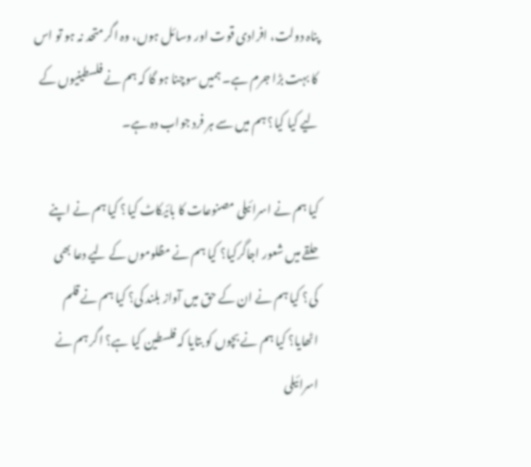پناہ دولت، افرادی قوت اور وسائل ہوں، وہ اگر متحد نہ ہو تو اس کا بہت بڑا جرم ہے۔ ہمیں سوچنا ہو گا کہ ہم نے فلسطینیوں کے لیے کیا کیا؟ ہم میں سے ہر فرد جواب دہ ہے۔

کیا ہم نے اسرائیلی مصنوعات کا بائیکاٹ کیا؟ کیا ہم نے اپنے حلقے میں شعور اجاگرکیا؟ کیا ہم نے مظلوموں کے لیے دعا بھی کی؟ کیا ہم نے ان کے حق میں آواز بلند کی؟ کیا ہم نے قلم اٹھایا؟ کیا ہم نے بچوں کو بتایا کہ فلسطین کیا ہے؟ اگر ہم نے اسرائیلی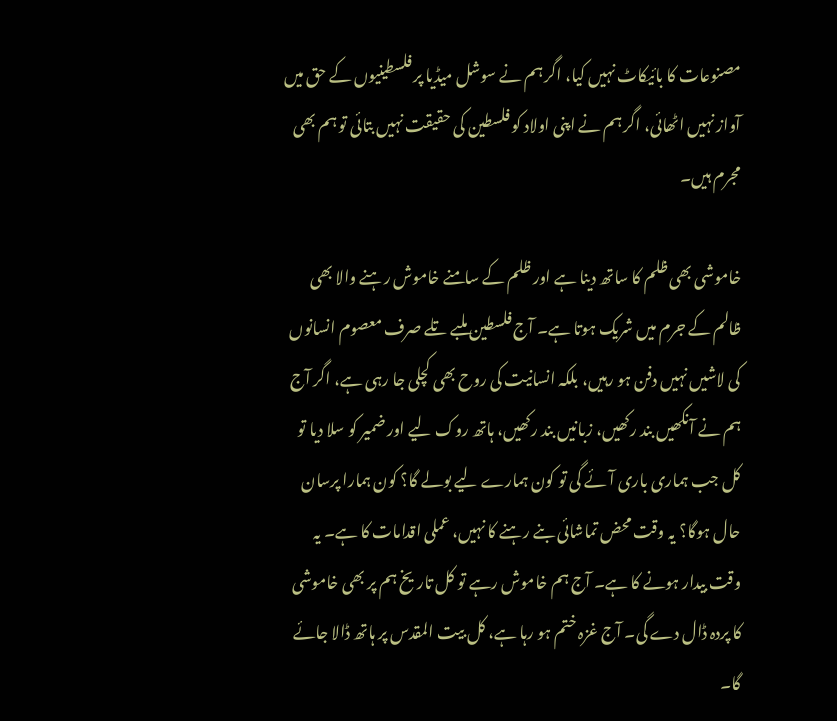مصنوعات کا بائیکاٹ نہیں کیا، اگر ہم نے سوشل میڈیا پر فلسطینیوں کے حق میں آواز نہیں اٹھائی، اگر ہم نے اپنی اولاد کو فلسطین کی حقیقت نہیں بتائی تو ہم بھی مجرم ہیں۔

خاموشی بھی ظلم کا ساتھ دینا ہے اور ظلم کے سامنے خاموش رہنے والا بھی ظالم کے جرم میں شریک ہوتا ہے۔ آج فلسطین ملبے تلے صرف معصوم انسانوں کی لاشیں نہیں دفن ہو رہیں، بلکہ انسانیت کی روح بھی کچلی جا رہی ہے، اگر آج ہم نے آنکھیں بند رکھیں، زبانیں بند رکھیں، ہاتھ روک لیے اور ضمیر کو سلا دیا تو کل جب ہماری باری آئے گی تو کون ہمارے لیے بولے گا؟ کون ہمارا پرسان حال ہوگا؟ یہ وقت محض تماشائی بنے رہنے کا نہیں، عملی اقدامات کا ہے۔ یہ وقت بیدار ہونے کا ہے۔ آج ہم خاموش رہے تو کل تاریخ ہم پر بھی خاموشی کا پردہ ڈال دے گی۔ آج غزہ ختم ہو رہا ہے، کل بیت المقدس پر ہاتھ ڈالا جائے گا۔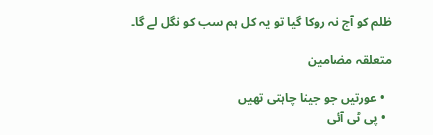ظلم کو آج نہ روکا گیا تو یہ کل ہم سب کو نگل لے گا۔

متعلقہ مضامین

  • عورتیں جو جینا چاہتی تھیں
  • پی ٹی آئی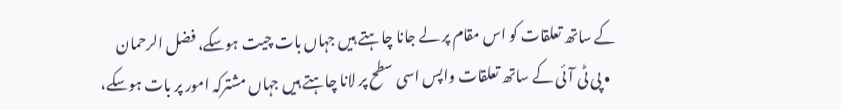کے ساتھ تعلقات کو اس مقام پر لے جانا چاہتے ہیں جہاں بات چیت ہوسکے، فضل الرحمان
  • پی ٹی آئی کے ساتھ تعلقات واپس اسی سطح پر لانا چاہتے ہیں جہاں مشترکہ امور پر بات ہوسکے،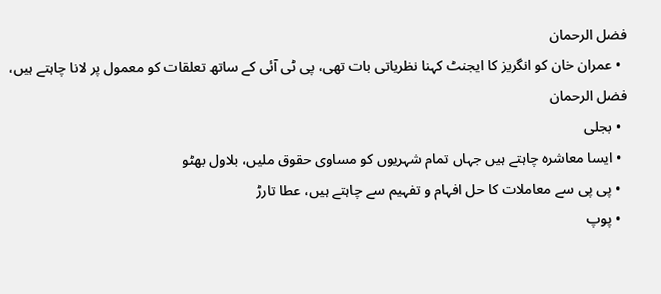فضل الرحمان
  • عمران خان کو انگریز کا ایجنٹ کہنا نظریاتی بات تھی، پی ٹی آئی کے ساتھ تعلقات کو معمول پر لانا چاہتے ہیں، فضل الرحمان
  • بجلی
  • ایسا معاشرہ چاہتے ہیں جہاں تمام شہریوں کو مساوی حقوق ملیں، بلاول بھٹو
  • پی پی سے معاملات کا حل افہام و تفہیم سے چاہتے ہیں، عطا تارڑ
  • پوپ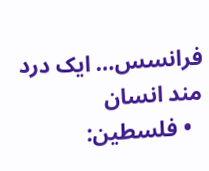فرانسس… ایک درد مند انسان
  • فلسطین: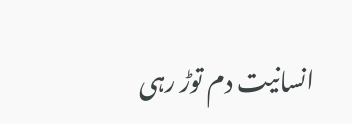انسانیت دم توڑ رہی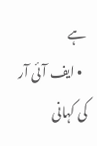ہے
  • ایف آئی آر کی کہانی